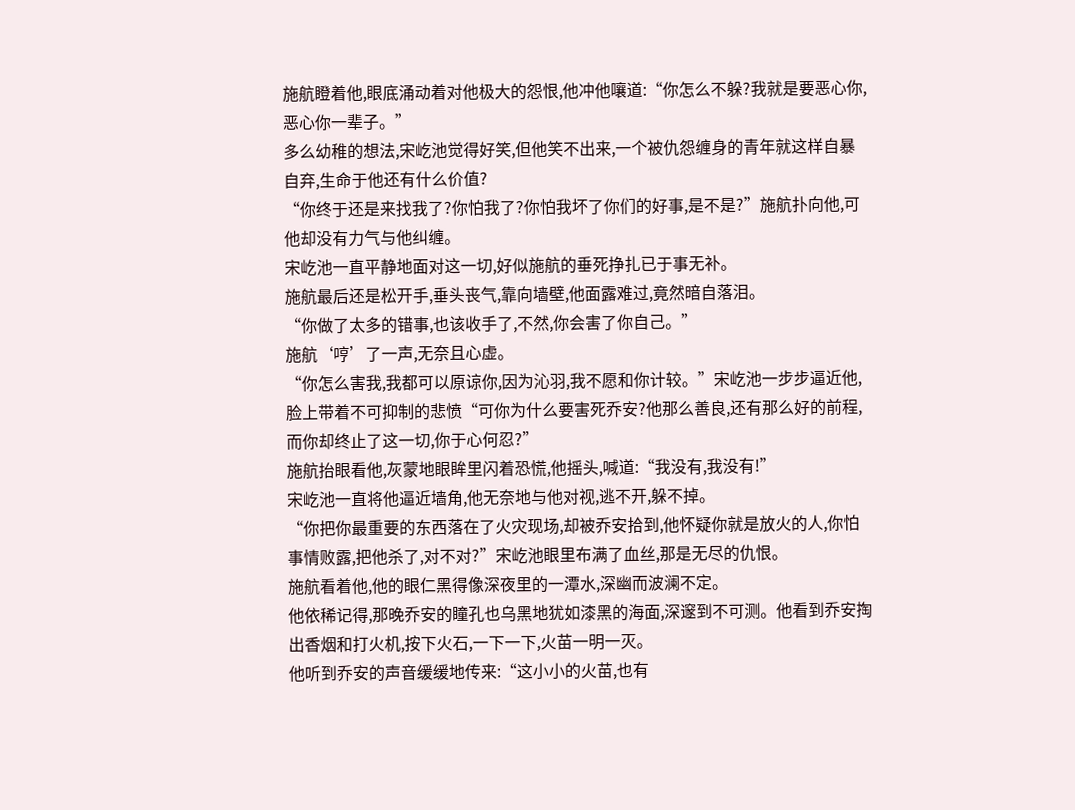施航瞪着他,眼底涌动着对他极大的怨恨,他冲他嚷道:“你怎么不躲?我就是要恶心你,恶心你一辈子。”
多么幼稚的想法,宋屹池觉得好笑,但他笑不出来,一个被仇怨缠身的青年就这样自暴自弃,生命于他还有什么价值?
“你终于还是来找我了?你怕我了?你怕我坏了你们的好事,是不是?”施航扑向他,可他却没有力气与他纠缠。
宋屹池一直平静地面对这一切,好似施航的垂死挣扎已于事无补。
施航最后还是松开手,垂头丧气,靠向墙壁,他面露难过,竟然暗自落泪。
“你做了太多的错事,也该收手了,不然,你会害了你自己。”
施航‘哼’了一声,无奈且心虚。
“你怎么害我,我都可以原谅你,因为沁羽,我不愿和你计较。”宋屹池一步步逼近他,脸上带着不可抑制的悲愤“可你为什么要害死乔安?他那么善良,还有那么好的前程,而你却终止了这一切,你于心何忍?”
施航抬眼看他,灰蒙地眼眸里闪着恐慌,他摇头,喊道:“我没有,我没有!”
宋屹池一直将他逼近墙角,他无奈地与他对视,逃不开,躲不掉。
“你把你最重要的东西落在了火灾现场,却被乔安拾到,他怀疑你就是放火的人,你怕事情败露,把他杀了,对不对?”宋屹池眼里布满了血丝,那是无尽的仇恨。
施航看着他,他的眼仁黑得像深夜里的一潭水,深幽而波澜不定。
他依稀记得,那晚乔安的瞳孔也乌黑地犹如漆黑的海面,深邃到不可测。他看到乔安掏出香烟和打火机,按下火石,一下一下,火苗一明一灭。
他听到乔安的声音缓缓地传来:“这小小的火苗,也有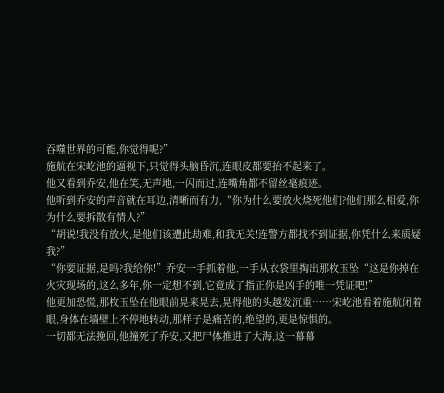吞噬世界的可能,你觉得呢?”
施航在宋屹池的逼视下,只觉得头脑昏沉,连眼皮都要抬不起来了。
他又看到乔安,他在笑,无声地,一闪而过,连嘴角都不留丝毫痕迹。
他听到乔安的声音就在耳边,清晰而有力,“你为什么要放火烧死他们?他们那么相爱,你为什么要拆散有情人?”
“胡说!我没有放火,是他们该遭此劫难,和我无关!连警方都找不到证据,你凭什么来质疑我?”
“你要证据,是吗?我给你!”乔安一手抓着他,一手从衣袋里掏出那枚玉坠“这是你掉在火灾现场的,这么多年,你一定想不到,它竟成了指正你是凶手的唯一凭证吧!”
他更加恐慌,那枚玉坠在他眼前晃来晃去,晃得他的头越发沉重……宋屹池看着施航闭着眼,身体在墙壁上不停地转动,那样子是痛苦的,绝望的,更是惊惧的。
一切都无法挽回,他撞死了乔安,又把尸体推进了大海,这一幕幕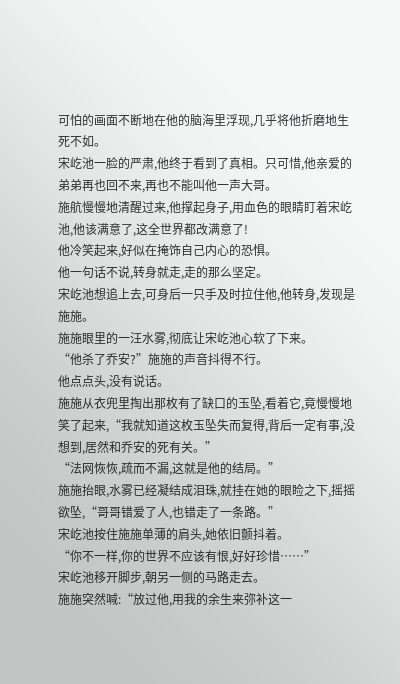可怕的画面不断地在他的脑海里浮现,几乎将他折磨地生死不如。
宋屹池一脸的严肃,他终于看到了真相。只可惜,他亲爱的弟弟再也回不来,再也不能叫他一声大哥。
施航慢慢地清醒过来,他撑起身子,用血色的眼睛盯着宋屹池,他该满意了,这全世界都改满意了!
他冷笑起来,好似在掩饰自己内心的恐惧。
他一句话不说,转身就走,走的那么坚定。
宋屹池想追上去,可身后一只手及时拉住他,他转身,发现是施施。
施施眼里的一汪水雾,彻底让宋屹池心软了下来。
“他杀了乔安?”施施的声音抖得不行。
他点点头,没有说话。
施施从衣兜里掏出那枚有了缺口的玉坠,看着它,竟慢慢地笑了起来,“我就知道这枚玉坠失而复得,背后一定有事,没想到,居然和乔安的死有关。”
“法网恢恢,疏而不漏,这就是他的结局。”
施施抬眼,水雾已经凝结成泪珠,就挂在她的眼睑之下,摇摇欲坠,“哥哥错爱了人,也错走了一条路。”
宋屹池按住施施单薄的肩头,她依旧颤抖着。
“你不一样,你的世界不应该有恨,好好珍惜……”
宋屹池移开脚步,朝另一侧的马路走去。
施施突然喊:“放过他,用我的余生来弥补这一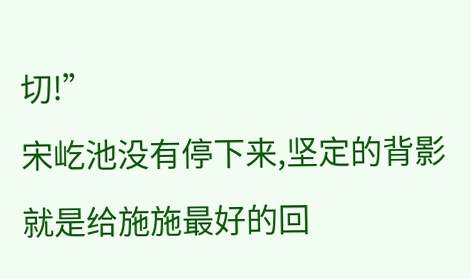切!”
宋屹池没有停下来,坚定的背影就是给施施最好的回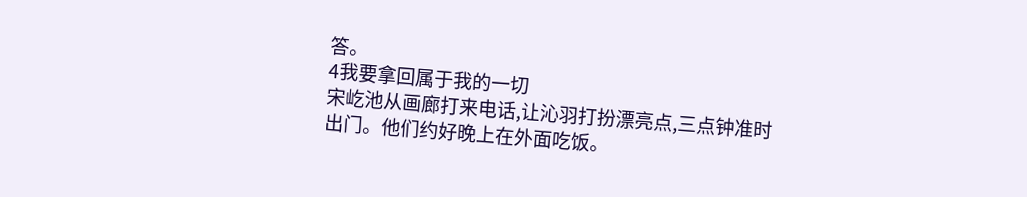答。
4我要拿回属于我的一切
宋屹池从画廊打来电话,让沁羽打扮漂亮点,三点钟准时出门。他们约好晚上在外面吃饭。